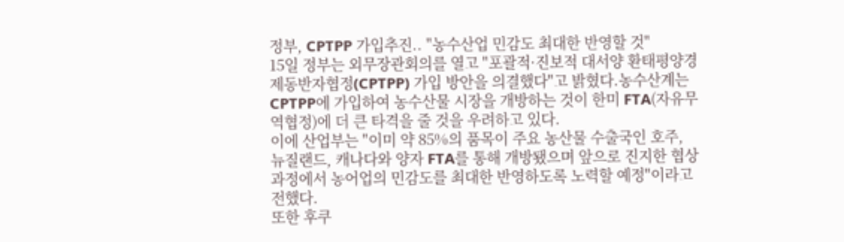정부, CPTPP 가입추진.. "농수산업 민감도 최대한 반영할 것"
15일 정부는 외무장관회의를 열고 "포괄적·진보적 대서양 환태평양경제동반자협정(CPTPP) 가입 방안을 의결했다"고 밝혔다.농수산계는 CPTPP에 가입하여 농수산물 시장을 개방하는 것이 한미 FTA(자유무역협정)에 더 큰 타격을 줄 것을 우려하고 있다.
이에 산업부는 "이미 약 85%의 품목이 주요 농산물 수출국인 호주, 뉴질랜드, 캐나다와 양자 FTA를 통해 개방됐으며 앞으로 진지한 협상 과정에서 농어업의 민감도를 최대한 반영하도록 노력할 예정"이라고 전했다.
또한 후쿠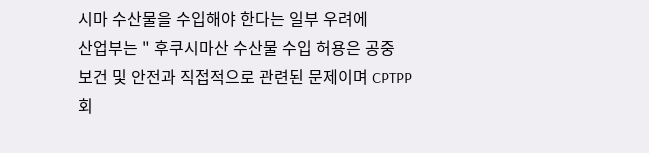시마 수산물을 수입해야 한다는 일부 우려에
산업부는 " 후쿠시마산 수산물 수입 허용은 공중 보건 및 안전과 직접적으로 관련된 문제이며 CPTPP 회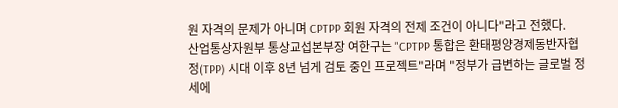원 자격의 문제가 아니며 CPTPP 회원 자격의 전제 조건이 아니다"라고 전했다.
산업통상자원부 통상교섭본부장 여한구는 "CPTPP 통합은 환태평양경제동반자협정(TPP) 시대 이후 8년 넘게 검토 중인 프로젝트"라며 "정부가 급변하는 글로벌 정세에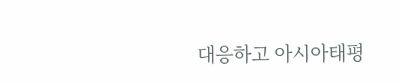대응하고 아시아태평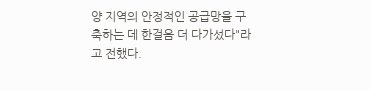양 지역의 안정적인 공급망을 구축하는 데 한걸음 더 다가섰다"라고 전했다.